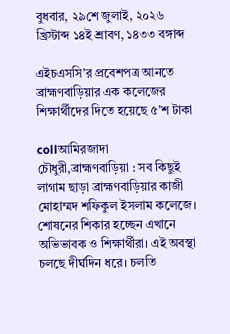বুধবার, ২৯শে জুলাই, ২০২৬ খ্রিস্টাব্দ ১৪ই শ্রাবণ, ১৪৩৩ বঙ্গাব্দ

এইচএসসি’র প্রবেশপত্র আনতে ব্রাহ্মণবাড়িয়ার এক কলেজের শিক্ষার্থীদের দিতে হয়েছে ৫’শ টাকা

collআমিরজাদা চৌধুরী,ব্রাহ্মণবাড়িয়া : সব কিছুই লাগাম ছাড়া ব্রাহ্মণবাড়িয়ার কাজী মোহাম্মদ শফিকুল ইসলাম কলেজে। শোষনের শিকার হচ্ছেন এখানে অভিভাবক ও শিক্ষার্থীরা। এই অবস্থা চলছে দীর্ঘদিন ধরে। চলতি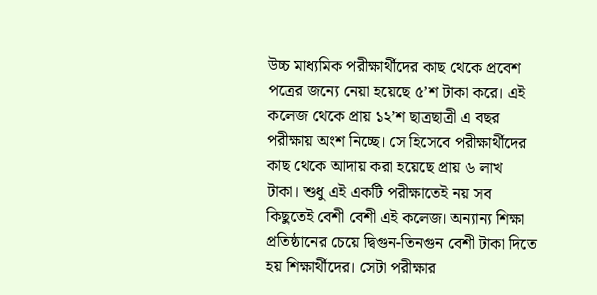উচ্চ মাধ্যমিক পরীক্ষার্থীদের কাছ থেকে প্রবেশ পত্রের জন্যে নেয়া হয়েছে ৫’শ টাকা করে। এই কলেজ থেকে প্রায় ১২’শ ছাত্রছাত্রী এ বছর পরীক্ষায় অংশ নিচ্ছে। সে হিসেবে পরীক্ষার্থীদের কাছ থেকে আদায় করা হয়েছে প্রায় ৬ লাখ টাকা। শুধু এই একটি পরীক্ষাতেই নয় সব কিছুতেই বেশী বেশী এই কলেজ। অন্যান্য শিক্ষা প্রতিষ্ঠানের চেয়ে দ্বিগুন-তিনগুন বেশী টাকা দিতে হয় শিক্ষার্থীদের। সেটা পরীক্ষার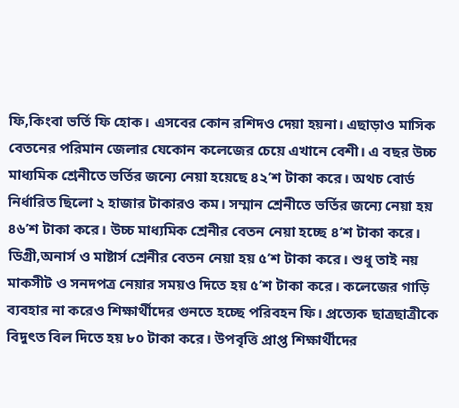ফি,কিংবা ভর্তি ফি হোক। এসবের কোন রশিদও দেয়া হয়না। এছাড়াও মাসিক বেতনের পরিমান জেলার যেকোন কলেজের চেয়ে এখানে বেশী। এ বছর উচ্চ মাধ্যমিক শ্রেনীতে ভর্তির জন্যে নেয়া হয়েছে ৪২’শ টাকা করে। অথচ বোর্ড নির্ধারিত ছিলো ২ হাজার টাকারও কম। সম্মান শ্রেনীতে ভর্তির জন্যে নেয়া হয় ৪৬’শ টাকা করে। উচ্চ মাধ্যমিক শ্রেনীর বেতন নেয়া হচ্ছে ৪’শ টাকা করে। ডিগ্রী,অনার্স ও মাষ্টার্স শ্রেনীর বেতন নেয়া হয় ৫’শ টাকা করে। শুধু তাই নয় মাকসীট ও সনদপত্র নেয়ার সময়ও দিতে হয় ৫’শ টাকা করে। কলেজের গাড়ি ব্যবহার না করেও শিক্ষার্থীদের গুনতে হচ্ছে পরিবহন ফি। প্রত্যেক ছাত্রছাত্রীকে বিদুৎত বিল দিতে হয় ৮০ টাকা করে। উপবৃত্তি প্রাপ্ত শিক্ষার্থীদের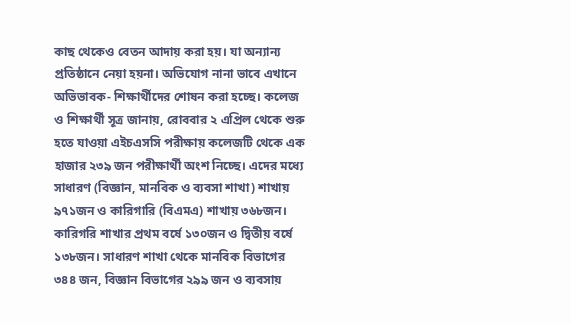কাছ থেকেও বেতন আদায় করা হয়। যা অন্যান্য প্রতিষ্ঠানে নেয়া হয়না। অভিযোগ নানা ভাবে এখানে অভিভাবক- শিক্ষার্থীদের শোষন করা হচ্ছে। কলেজ ও শিক্ষার্থী সূত্র জানায়, রোববার ২ এপ্রিল থেকে শুরু হতে যাওয়া এইচএসসি পরীক্ষায় কলেজটি থেকে এক হাজার ২৩৯ জন পরীক্ষার্থী অংশ নিচ্ছে। এদের মধ্যে সাধারণ (বিজ্ঞান, মানবিক ও ব্যবসা শাখা) শাখায় ৯৭১জন ও কারিগারি (বিএমএ) শাখায় ৩৬৮জন। কারিগরি শাখার প্রথম বর্ষে ১৩০জন ও দ্বিতীয় বর্ষে ১৩৮জন। সাধারণ শাখা থেকে মানবিক বিভাগের ৩৪৪ জন, বিজ্ঞান বিভাগের ২৯৯ জন ও ব্যবসায়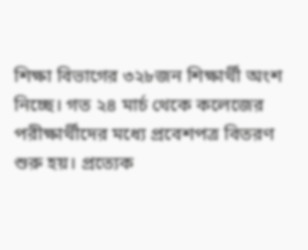শিক্ষা বিভাগের ৩২৮জন শিক্ষার্থী অংশ নিচ্ছে। গত ২৪ মার্চ থেকে কলেজের পরীক্ষার্থীদের মধ্যে প্রবেশপত্র বিতরণ শুরু হয়। প্রত্যেক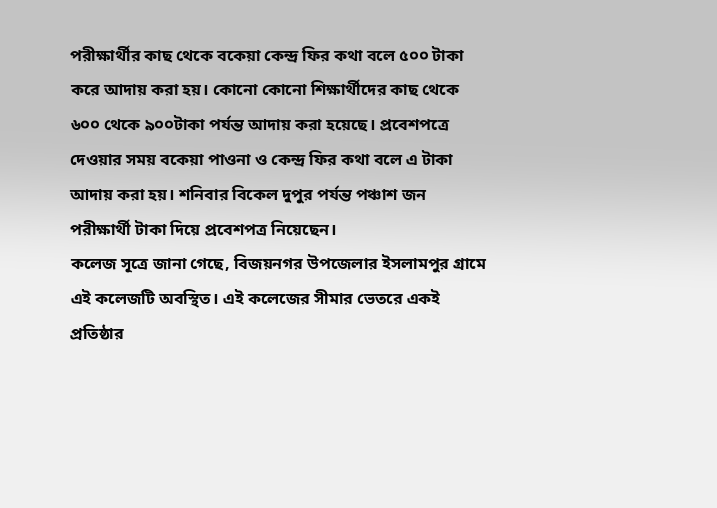পরীক্ষার্থীর কাছ থেকে বকেয়া কেন্দ্র ফির কথা বলে ৫০০ টাকা করে আদায় করা হয়। কোনো কোনো শিক্ষার্থীদের কাছ থেকে ৬০০ থেকে ৯০০টাকা পর্যন্ত আদায় করা হয়েছে। প্রবেশপত্রে দেওয়ার সময় বকেয়া পাওনা ও কেন্দ্র ফির কথা বলে এ টাকা আদায় করা হয়। শনিবার বিকেল দুপুর পর্যন্ত পঞ্চাশ জন পরীক্ষার্থী টাকা দিয়ে প্রবেশপত্র নিয়েছেন।
কলেজ সূত্রে জানা গেছে, বিজয়নগর উপজেলার ইসলামপুর গ্রামে এই কলেজটি অবস্থিত। এই কলেজের সীমার ভেতরে একই প্রতিষ্ঠার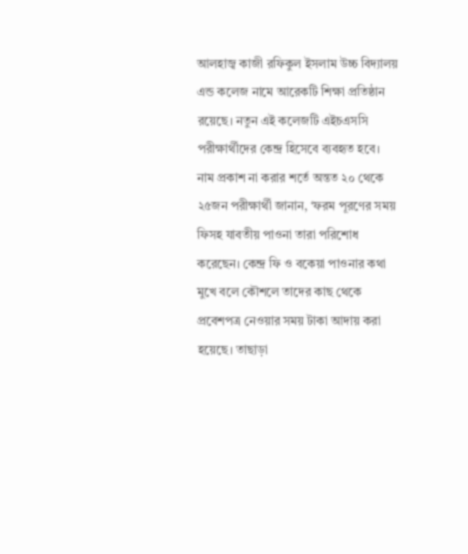আলহাজ্ব কাজী রফিকুল ইসলাম উচ্চ বিদ্যালয় এন্ড কলেজ নামে আরেকটি শিক্ষা প্রতিষ্ঠান রয়েছে। নতুন এই কলেজটি এইচএসসি পরীক্ষার্থীদের কেন্দ্র হিসেবে ব্যবহৃত হবে।
নাম প্রকাশ না করার শর্তে অন্তত ২০ থেকে ২৫জন পরীক্ষার্থী জানান, ‘ফরম পূরণের সময় ফিসহ যাবতীয় পাওনা তারা পরিশোধ করেছেন। কেন্দ্র ফি ও বকেয়া পাওনার কথা মুখে বলে কৌশলে তাদের কাছ থেকে প্রবেশপত্র নেওয়ার সময় টাকা আদায় করা হয়েছে। তাছাড়া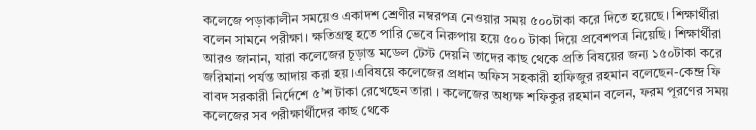কলেজে পড়াকালীন সময়েও একাদশ শ্রেণীর নম্বরপত্র নেওয়ার সময় ৫০০টাকা করে দিতে হয়েছে। শিক্ষার্থীরা বলেন সামনে পরীক্ষা। ক্ষতিগ্রস্থ হতে পারি ভেবে নিরুপায় হয়ে ৫০০ টাকা দিয়ে প্রবেশপত্র নিয়েছি। শিক্ষার্থীরা আরও জানান, যারা কলেজের চূড়ান্ত মডেল টেস্ট দেয়নি তাদের কাছ থেকে প্রতি বিষয়ের জন্য ১৫০টাকা করে জরিমানা পর্যন্ত আদায় করা হয়।এবিষয়ে কলেজের প্রধান অফিস সহকারী হাফিজুর রহমান বলেছেন-কেন্দ্র ফি বাবদ সরকারী নির্দেশে ৫’শ টাকা রেখেছেন তারা । কলেজের অধ্যক্ষ শফিকুর রহমান বলেন, ফরম পূরণের সময় কলেজের সব পরীক্ষার্থীদের কাছ থেকে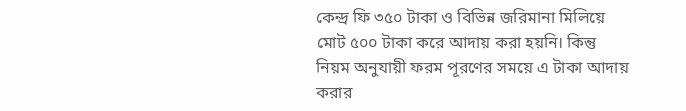কেন্দ্র ফি ৩৫০ টাকা ও বিভিন্ন জরিমানা মিলিয়ে মোট ৫০০ টাকা করে আদায় করা হয়নি। কিন্তু নিয়ম অনুযায়ী ফরম পূরণের সময়ে এ টাকা আদায় করার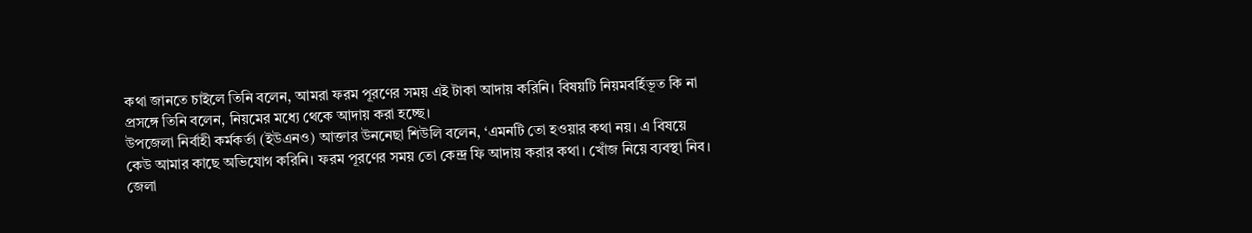কথা জানতে চাইলে তিনি বলেন, আমরা ফরম পূরণের সময় এই টাকা আদায় করিনি। বিষয়টি নিয়মবর্হিভূত কি না প্রসঙ্গে তিনি বলেন, নিয়মের মধ্যে থেকে আদায় করা হচ্ছে।
উপজেলা নির্বাহী কর্মকর্তা (ইউএনও) আক্তার উননেছা শিউলি বলেন, ‘এমনটি তো হওয়ার কথা নয়। এ বিষয়ে কেউ আমার কাছে অভিযোগ করিনি। ফরম পূরণের সময় তো কেন্দ্র ফি আদায় করার কথা। খোঁজ নিয়ে ব্যবস্থা নিব। জেলা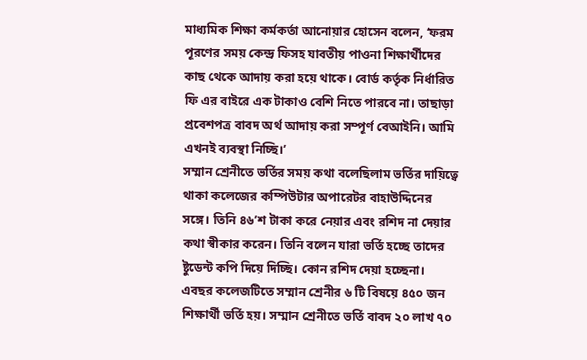মাধ্যমিক শিক্ষা কর্মকর্তা আনোয়ার হোসেন বলেন, ‘ফরম পূরণের সময় কেন্দ্র ফিসহ যাবতীয় পাওনা শিক্ষার্থীদের কাছ থেকে আদায় করা হয়ে থাকে। বোর্ড কর্তৃক নির্ধারিত ফি এর বাইরে এক টাকাও বেশি নিতে পারবে না। তাছাড়া প্রবেশপত্র বাবদ অর্থ আদায় করা সম্পূর্ণ বেআইনি। আমি এখনই ব্যবস্থা নিচ্ছি।’
সম্মান শ্রেনীতে ভর্তির সময় কথা বলেছিলাম ভর্তির দায়িত্বে থাকা কলেজের কম্পিউটার অপারেটর বাহাউদ্দিনের সঙ্গে। তিনি ৪৬’শ টাকা করে নেয়ার এবং রশিদ না দেয়ার কথা স্বীকার করেন। তিনি বলেন যারা ভর্তি হচ্ছে তাদের ষ্টুডেন্ট কপি দিয়ে দিচ্ছি। কোন রশিদ দেয়া হচ্ছেনা। এবছর কলেজটিতে সম্মান শ্রেনীর ৬ টি বিষয়ে ৪৫০ জন শিক্ষার্থী ভর্তি হয়। সম্মান শ্রেনীতে ভর্তি বাবদ ২০ লাখ ৭০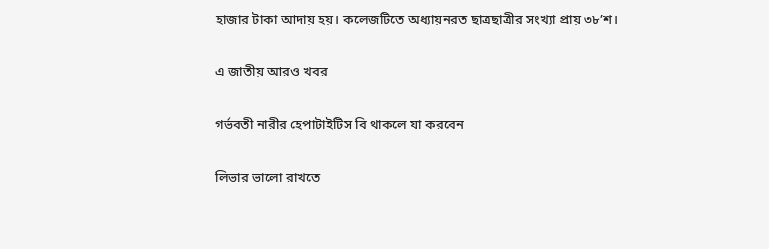হাজার টাকা আদায় হয়। কলেজটিতে অধ্যায়নরত ছাত্রছাত্রীর সংখ্যা প্রায় ৩৮’শ।

এ জাতীয় আরও খবর

গর্ভবতী নারীর হেপাটাইটিস বি থাকলে যা করবেন

লিভার ভালো রাখতে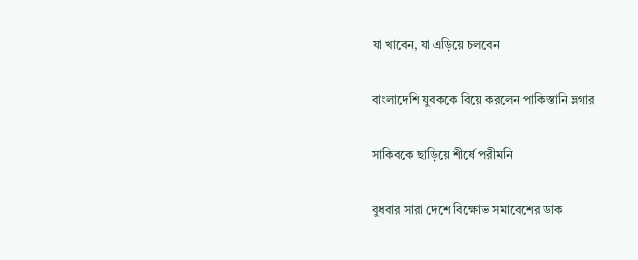যা খাবেন, যা এড়িয়ে চলবেন

বাংলাদেশি যুবককে বিয়ে করলেন পাকিস্তানি ভ্লগার

সাকিবকে ছাড়িয়ে শীর্ষে পরীমনি

বুধবার সারা দেশে বিক্ষোভ সমাবেশের ডাক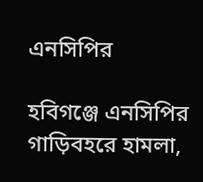এনসিপির

হবিগঞ্জে এনসিপির গাড়িবহরে হামলা,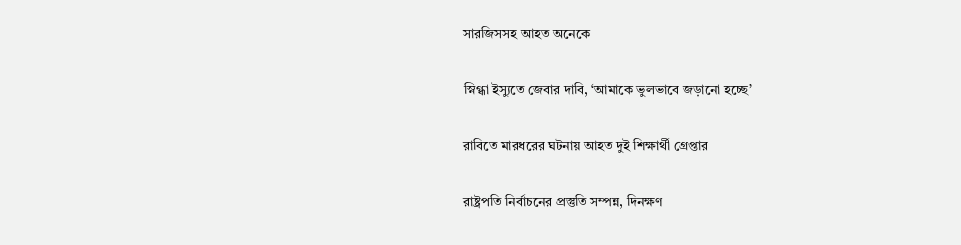সারজিসসহ আহত অনেকে

স্নিগ্ধা ইস্যুতে জেবার দাবি, ‘আমাকে ভুলভাবে জড়ানো হচ্ছে’

রাবিতে মারধরের ঘটনায় আহত দুই শিক্ষার্থী গ্রেপ্তার

রাষ্ট্রপতি নির্বাচনের প্রস্তুতি সম্পন্ন, দিনক্ষণ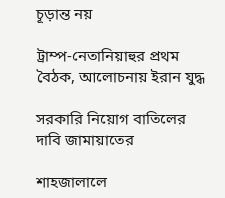চূড়ান্ত নয়

ট্রাম্প-নেতানিয়াহুর প্রথম বৈঠক, আলোচনায় ইরান যুদ্ধ

সরকারি নিয়োগ বাতিলের দাবি জামায়াতের

শাহজালালে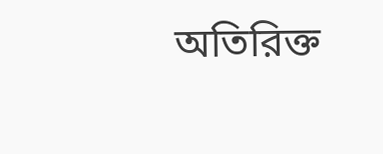অতিরিক্ত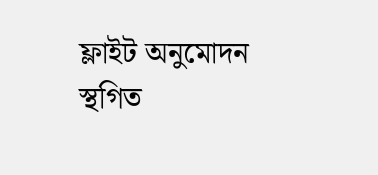ফ্লাইট অনুমোদন স্থগিত